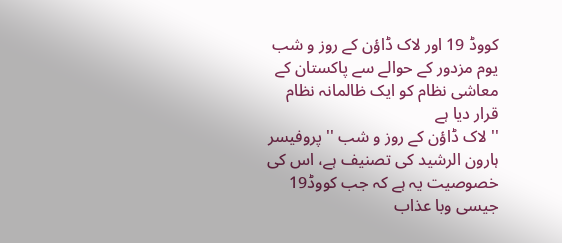کووڈ 19 اور لاک ڈاؤن کے روز و شب
یوم مزدور کے حوالے سے پاکستان کے معاشی نظام کو ایک ظالمانہ نظام قرار دیا ہے
'' لاک ڈاؤن کے روز و شب '' پروفیسر ہارون الرشید کی تصنیف ہے، اس کی خصوصیت یہ ہے کہ جب کووڈ19 جیسی وبا عذاب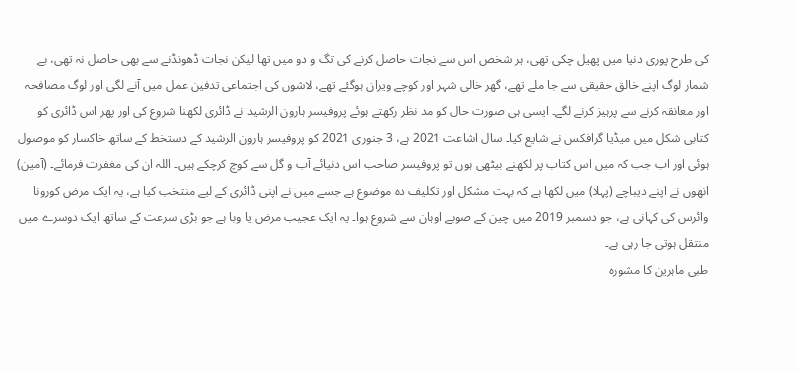کی طرح پوری دنیا میں پھیل چکی تھی، ہر شخص اس سے نجات حاصل کرنے کی تگ و دو میں تھا لیکن نجات ڈھونڈنے سے بھی حاصل نہ تھی، بے شمار لوگ اپنے خالق حقیقی سے جا ملے تھے، گھر خالی شہر اور کوچے ویران ہوگئے تھے، لاشوں کی اجتماعی تدفین عمل میں آنے لگی اور لوگ مصافحہ اور معانقہ کرنے سے پرہیز کرنے لگے۔ ایسی ہی صورت حال کو مد نظر رکھتے ہوئے پروفیسر ہارون الرشید نے ڈائری لکھنا شروع کی اور پھر اس ڈائری کو کتابی شکل میں میڈیا گرافکس نے شایع کیا۔ سال اشاعت 2021 ہے، 3 جنوری 2021 کو پروفیسر ہارون الرشید کے دستخط کے ساتھ خاکسار کو موصول ہوئی اور اب جب کہ میں اس کتاب پر لکھنے بیٹھی ہوں تو پروفیسر صاحب اس دنیائے آب و گل سے کوچ کرچکے ہیں۔ اللہ ان کی مغفرت فرمائے۔ (آمین)
انھوں نے اپنے دیباچے (پہلا) میں لکھا ہے کہ بہت مشکل اور تکلیف دہ موضوع ہے جسے میں نے اپنی ڈائری کے لیے منتخب کیا ہے، یہ ایک مرض کورونا وائرس کی کہانی ہے، جو دسمبر 2019 میں چین کے صوبے اوہان سے شروع ہوا۔ یہ ایک عجیب مرض یا وبا ہے جو بڑی سرعت کے ساتھ ایک دوسرے میں منتقل ہوتی جا رہی ہے۔
طبی ماہرین کا مشورہ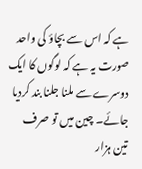ہے کہ اس سے بچاؤ کی واحد صورت یہ ہے کہ لوگوں کا ایک دوسرے سے ملنا جلنا بند کردیا جائے۔ چین میں تو صرف تین ہزار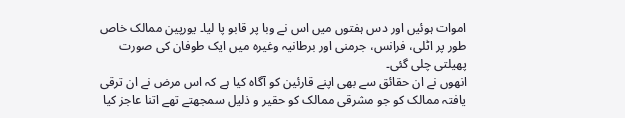اموات ہوئیں اور دس ہفتوں میں اس نے وبا پر قابو پا لیا۔ یورپین ممالک خاص طور پر اٹلی، فرانس، جرمنی اور برطانیہ وغیرہ میں ایک طوفان کی صورت پھیلتی چلی گئی۔
انھوں نے ان حقائق سے بھی اپنے قارئین کو آگاہ کیا ہے کہ اس مرض نے ان ترقی یافتہ ممالک کو جو مشرقی ممالک کو حقیر و ذلیل سمجھتے تھے اتنا عاجز کیا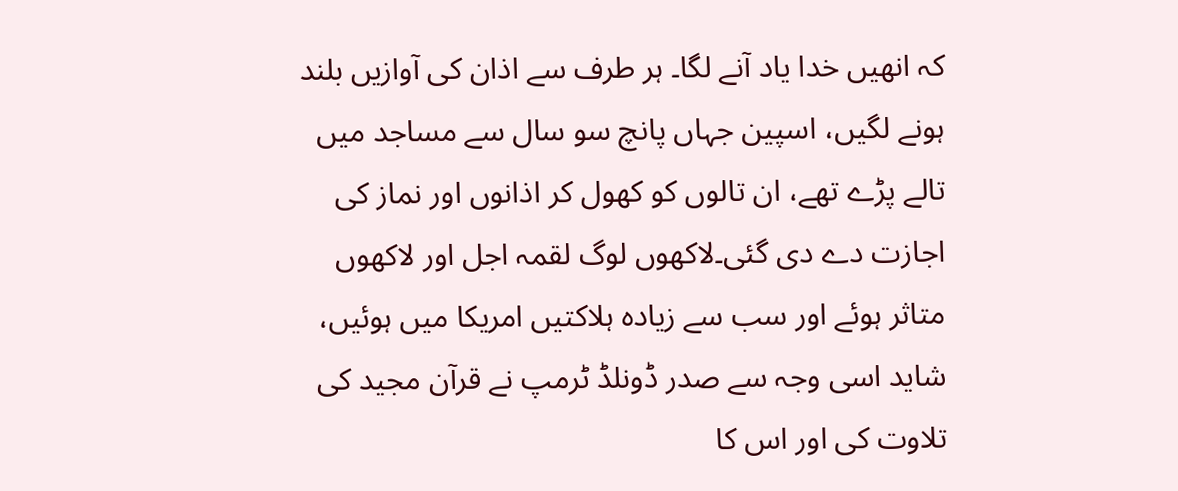کہ انھیں خدا یاد آنے لگا۔ ہر طرف سے اذان کی آوازیں بلند ہونے لگیں، اسپین جہاں پانچ سو سال سے مساجد میں تالے پڑے تھے، ان تالوں کو کھول کر اذانوں اور نماز کی اجازت دے دی گئی۔لاکھوں لوگ لقمہ اجل اور لاکھوں متاثر ہوئے اور سب سے زیادہ ہلاکتیں امریکا میں ہوئیں، شاید اسی وجہ سے صدر ڈونلڈ ٹرمپ نے قرآن مجید کی تلاوت کی اور اس کا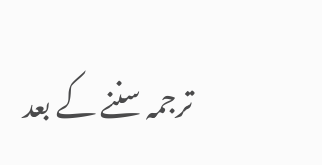ترجمہ سننے کے بعد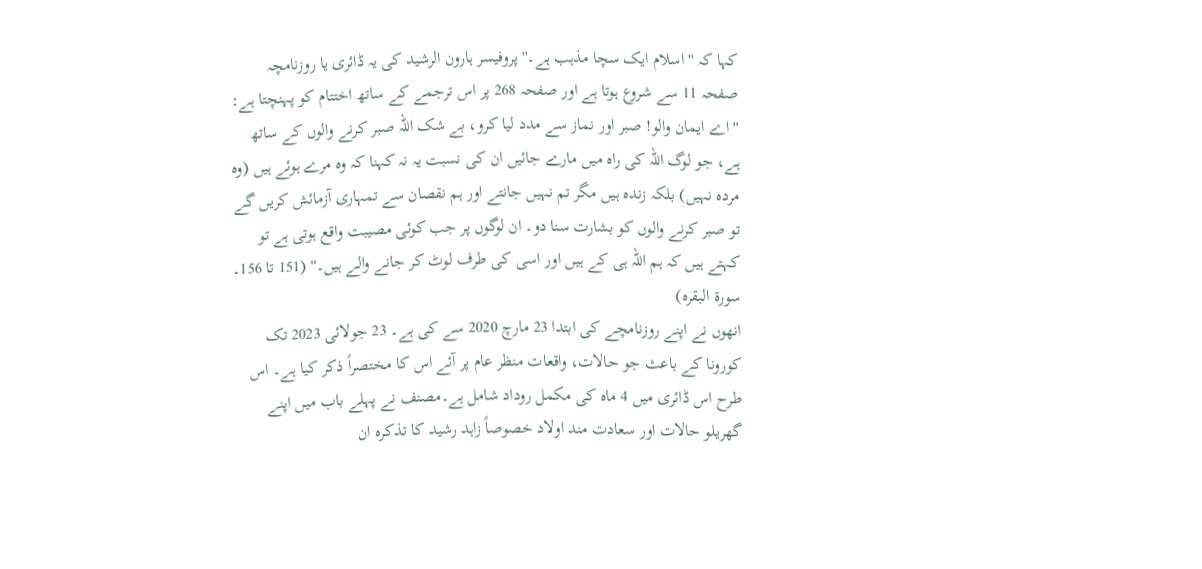کہا کہ '' اسلام ایک سچا مذہب ہے۔'' پروفیسر ہارون الرشید کی یہ ڈائری یا روزنامچہ صفحہ 11 سے شروع ہوتا ہے اور صفحہ 268 پر اس ترجمے کے ساتھ اختتام کو پہنچتا ہے:
'' اے ایمان والو! صبر اور نماز سے مدد لیا کرو، بے شک اللہ صبر کرنے والوں کے ساتھ ہے، جو لوگ اللہ کی راہ میں مارے جائیں ان کی نسبت یہ نہ کہنا کہ وہ مرے ہوئے ہیں (وہ مردہ نہیں) بلکہ زندہ ہیں مگر تم نہیں جانتے اور ہم نقصان سے تمہاری آزمائش کریں گے تو صبر کرنے والوں کو بشارت سنا دو۔ ان لوگوں پر جب کوئی مصیبت واقع ہوتی ہے تو کہتے ہیں کہ ہم اللہ ہی کے ہیں اور اسی کی طرف لوٹ کر جانے والے ہیں۔'' (151 تا 156۔ سورۃ البقرہ)
انھوں نے اپنے روزنامچے کی ابتدا 23 مارچ 2020 سے کی ہے۔ 23 جولائی 2023 تک کورونا کے باعث جو حالات، واقعات منظر عام پر آئے اس کا مختصراً ذکر کیا ہے۔ اس طرح اس ڈائری میں 4 ماہ کی مکمل روداد شامل ہے۔مصنف نے پہلے باب میں اپنے گھریلو حالات اور سعادت مند اولاد خصوصاً زاہد رشید کا تذکرہ ان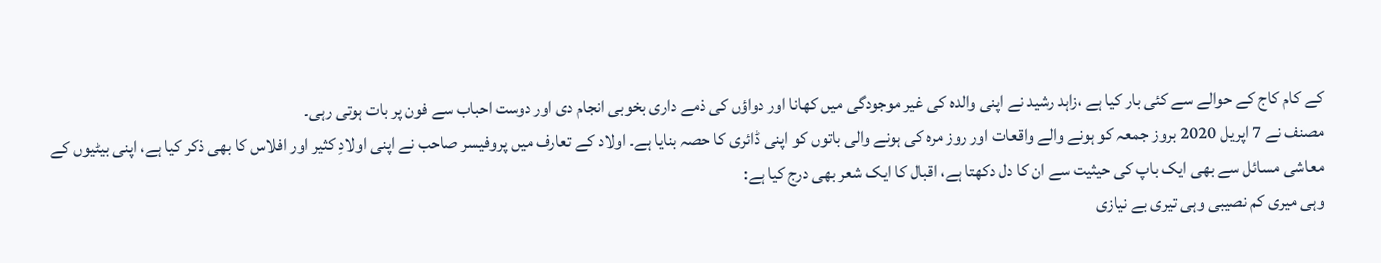کے کام کاج کے حوالے سے کئی بار کیا ہے ،زاہد رشید نے اپنی والدہ کی غیر موجودگی میں کھانا اور دواؤں کی ذمے داری بخوبی انجام دی اور دوست احباب سے فون پر بات ہوتی رہی۔
مصنف نے 7 اپریل 2020 بروز جمعہ کو ہونے والے واقعات اور روز مرہ کی ہونے والی باتوں کو اپنی ڈائری کا حصہ بنایا ہے۔ اولاد کے تعارف میں پروفیسر صاحب نے اپنی اولادِ کثیر اور افلاس کا بھی ذکر کیا ہے، اپنی بیٹیوں کے معاشی مسائل سے بھی ایک باپ کی حیثیت سے ان کا دل دکھتا ہے، اقبال کا ایک شعر بھی درج کیا ہے:
وہی میری کم نصیبی وہی تیری بے نیازی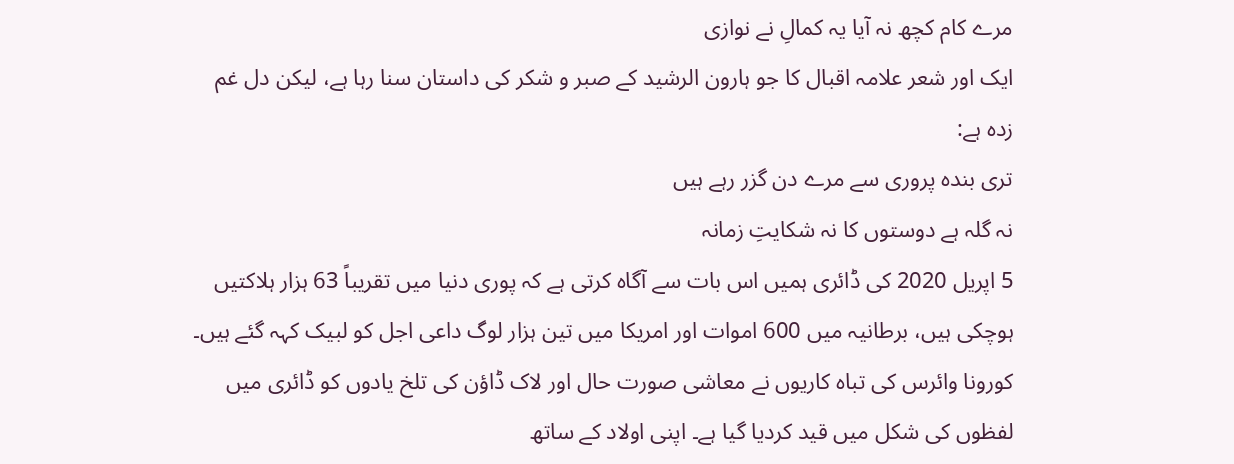مرے کام کچھ نہ آیا یہ کمالِ نے نوازی
ایک اور شعر علامہ اقبال کا جو ہارون الرشید کے صبر و شکر کی داستان سنا رہا ہے، لیکن دل غم زدہ ہے:
تری بندہ پروری سے مرے دن گزر رہے ہیں
نہ گلہ ہے دوستوں کا نہ شکایتِ زمانہ
5 اپریل 2020 کی ڈائری ہمیں اس بات سے آگاہ کرتی ہے کہ پوری دنیا میں تقریباً 63 ہزار ہلاکتیں ہوچکی ہیں، برطانیہ میں 600 اموات اور امریکا میں تین ہزار لوگ داعی اجل کو لبیک کہہ گئے ہیں۔ کورونا وائرس کی تباہ کاریوں نے معاشی صورت حال اور لاک ڈاؤن کی تلخ یادوں کو ڈائری میں لفظوں کی شکل میں قید کردیا گیا ہے۔ اپنی اولاد کے ساتھ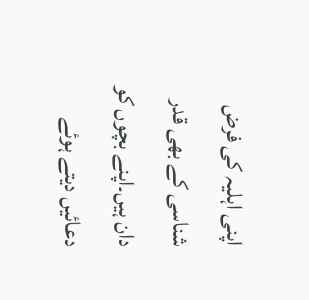اپنی اہلیہ کی فرض شناسی کے بھی قدر دان ہیں۔اپنے بچوں کو دعائیں دیتے ہوئے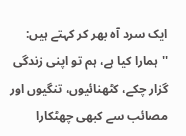ایک سرد آہ بھر کر کہتے ہیں: ''ہمارا کیا ہے، ہم تو اپنی زندگی گزار چکے، کٹھنائیوں، تنگیوں اور مصائب سے کبھی چھٹکارا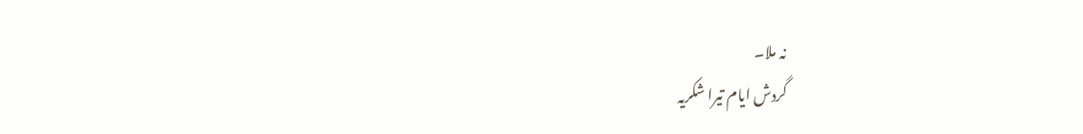نہ ملا۔
گردش ایام تیرا شکریہ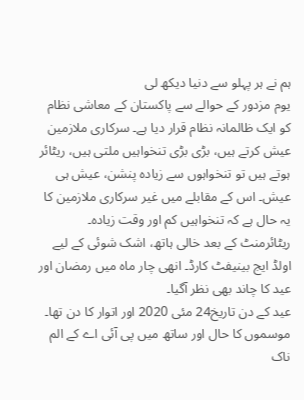ہم نے ہر پہلو سے دنیا دیکھ لی
یوم مزدور کے حوالے سے پاکستان کے معاشی نظام کو ایک ظالمانہ نظام قرار دیا ہے۔ سرکاری ملازمین عیش کرتے ہیں، بڑی بڑی تنخواہیں ملتی ہیں، ریٹائر ہوتے ہیں تو تنخواہوں سے زیادہ پنشن، عیش ہی عیش۔ اس کے مقابلے میں غیر سرکاری ملازمین کا یہ حال ہے کہ تنخواہیں کم اور وقت زیادہ۔ ریٹائرمنٹ کے بعد خالی ہاتھ، اشک شوئی کے لیے اولڈ ایج بینیفٹ کارڈ۔ انھی چار ماہ میں رمضان اور عید کا چاند بھی نظر آگیا۔
عید کے دن تاریخ24 مئی 2020 اور اتوار کا دن تھا۔ موسموں کا حال اور ساتھ میں پی آئی اے کے الم ناک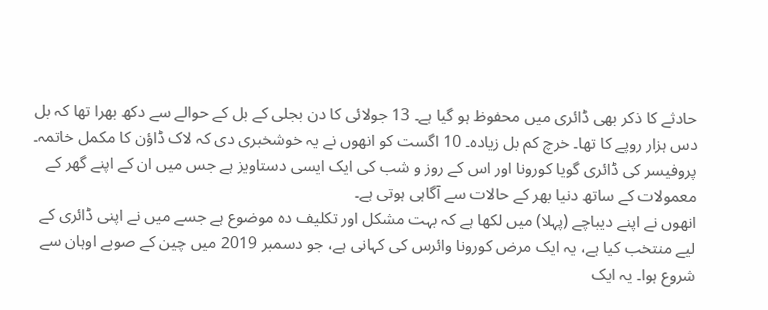حادثے کا ذکر بھی ڈائری میں محفوظ ہو گیا ہے۔ 13 جولائی کا دن بجلی کے بل کے حوالے سے دکھ بھرا تھا کہ بل دس ہزار روپے کا تھا۔ خرچ کم بل زیادہ۔ 10 اگست کو انھوں نے یہ خوشخبری دی کہ لاک ڈاؤن کا مکمل خاتمہ۔ پروفیسر کی ڈائری گویا کورونا اور اس کے روز و شب کی ایک ایسی دستاویز ہے جس میں ان کے اپنے گھر کے معمولات کے ساتھ دنیا بھر کے حالات سے آگاہی ہوتی ہے۔
انھوں نے اپنے دیباچے (پہلا) میں لکھا ہے کہ بہت مشکل اور تکلیف دہ موضوع ہے جسے میں نے اپنی ڈائری کے لیے منتخب کیا ہے، یہ ایک مرض کورونا وائرس کی کہانی ہے، جو دسمبر 2019 میں چین کے صوبے اوہان سے شروع ہوا۔ یہ ایک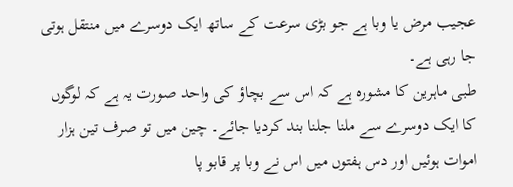عجیب مرض یا وبا ہے جو بڑی سرعت کے ساتھ ایک دوسرے میں منتقل ہوتی جا رہی ہے۔
طبی ماہرین کا مشورہ ہے کہ اس سے بچاؤ کی واحد صورت یہ ہے کہ لوگوں کا ایک دوسرے سے ملنا جلنا بند کردیا جائے۔ چین میں تو صرف تین ہزار اموات ہوئیں اور دس ہفتوں میں اس نے وبا پر قابو پا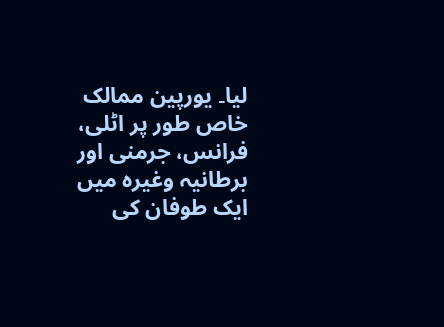لیا۔ یورپین ممالک خاص طور پر اٹلی، فرانس، جرمنی اور برطانیہ وغیرہ میں ایک طوفان کی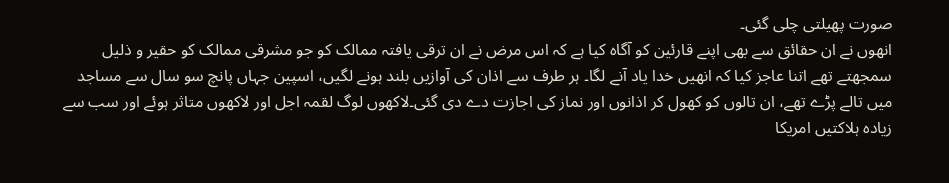صورت پھیلتی چلی گئی۔
انھوں نے ان حقائق سے بھی اپنے قارئین کو آگاہ کیا ہے کہ اس مرض نے ان ترقی یافتہ ممالک کو جو مشرقی ممالک کو حقیر و ذلیل سمجھتے تھے اتنا عاجز کیا کہ انھیں خدا یاد آنے لگا۔ ہر طرف سے اذان کی آوازیں بلند ہونے لگیں، اسپین جہاں پانچ سو سال سے مساجد میں تالے پڑے تھے، ان تالوں کو کھول کر اذانوں اور نماز کی اجازت دے دی گئی۔لاکھوں لوگ لقمہ اجل اور لاکھوں متاثر ہوئے اور سب سے زیادہ ہلاکتیں امریکا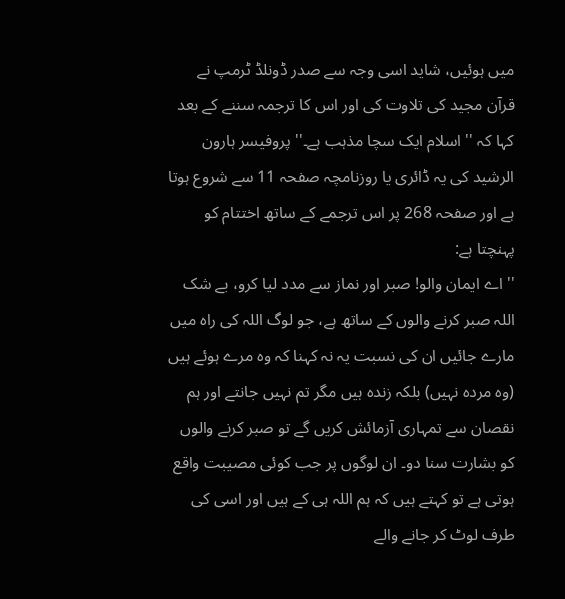میں ہوئیں، شاید اسی وجہ سے صدر ڈونلڈ ٹرمپ نے قرآن مجید کی تلاوت کی اور اس کا ترجمہ سننے کے بعد کہا کہ '' اسلام ایک سچا مذہب ہے۔'' پروفیسر ہارون الرشید کی یہ ڈائری یا روزنامچہ صفحہ 11 سے شروع ہوتا ہے اور صفحہ 268 پر اس ترجمے کے ساتھ اختتام کو پہنچتا ہے:
'' اے ایمان والو! صبر اور نماز سے مدد لیا کرو، بے شک اللہ صبر کرنے والوں کے ساتھ ہے، جو لوگ اللہ کی راہ میں مارے جائیں ان کی نسبت یہ نہ کہنا کہ وہ مرے ہوئے ہیں (وہ مردہ نہیں) بلکہ زندہ ہیں مگر تم نہیں جانتے اور ہم نقصان سے تمہاری آزمائش کریں گے تو صبر کرنے والوں کو بشارت سنا دو۔ ان لوگوں پر جب کوئی مصیبت واقع ہوتی ہے تو کہتے ہیں کہ ہم اللہ ہی کے ہیں اور اسی کی طرف لوٹ کر جانے والے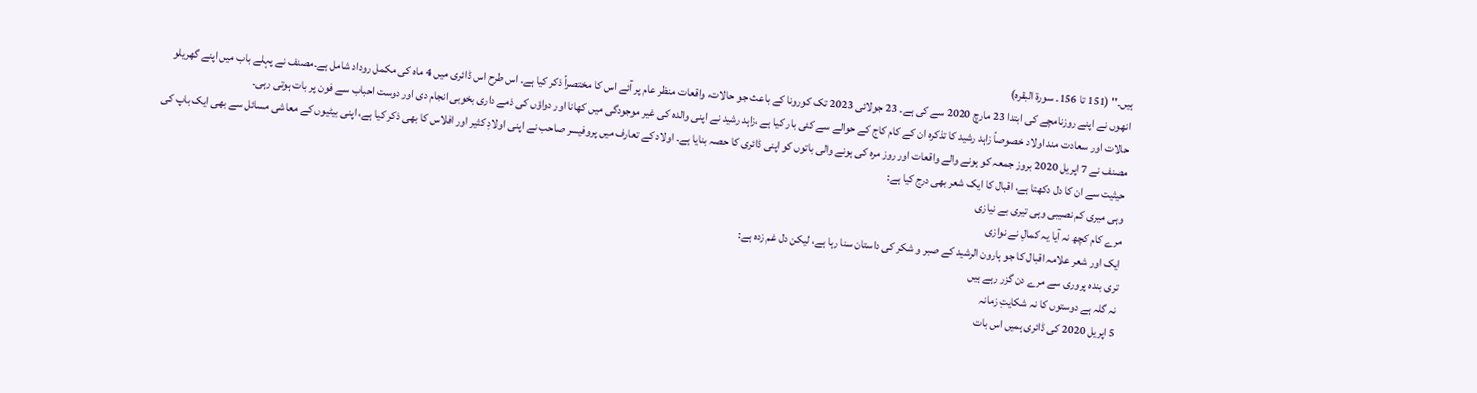ہیں۔'' (151 تا 156۔ سورۃ البقرہ)
انھوں نے اپنے روزنامچے کی ابتدا 23 مارچ 2020 سے کی ہے۔ 23 جولائی 2023 تک کورونا کے باعث جو حالات، واقعات منظر عام پر آئے اس کا مختصراً ذکر کیا ہے۔ اس طرح اس ڈائری میں 4 ماہ کی مکمل روداد شامل ہے۔مصنف نے پہلے باب میں اپنے گھریلو حالات اور سعادت مند اولاد خصوصاً زاہد رشید کا تذکرہ ان کے کام کاج کے حوالے سے کئی بار کیا ہے ،زاہد رشید نے اپنی والدہ کی غیر موجودگی میں کھانا اور دواؤں کی ذمے داری بخوبی انجام دی اور دوست احباب سے فون پر بات ہوتی رہی۔
مصنف نے 7 اپریل 2020 بروز جمعہ کو ہونے والے واقعات اور روز مرہ کی ہونے والی باتوں کو اپنی ڈائری کا حصہ بنایا ہے۔ اولاد کے تعارف میں پروفیسر صاحب نے اپنی اولادِ کثیر اور افلاس کا بھی ذکر کیا ہے، اپنی بیٹیوں کے معاشی مسائل سے بھی ایک باپ کی حیثیت سے ان کا دل دکھتا ہے، اقبال کا ایک شعر بھی درج کیا ہے:
وہی میری کم نصیبی وہی تیری بے نیازی
مرے کام کچھ نہ آیا یہ کمالِ نے نوازی
ایک اور شعر علامہ اقبال کا جو ہارون الرشید کے صبر و شکر کی داستان سنا رہا ہے، لیکن دل غم زدہ ہے:
تری بندہ پروری سے مرے دن گزر رہے ہیں
نہ گلہ ہے دوستوں کا نہ شکایتِ زمانہ
5 اپریل 2020 کی ڈائری ہمیں اس بات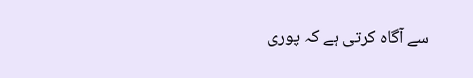سے آگاہ کرتی ہے کہ پوری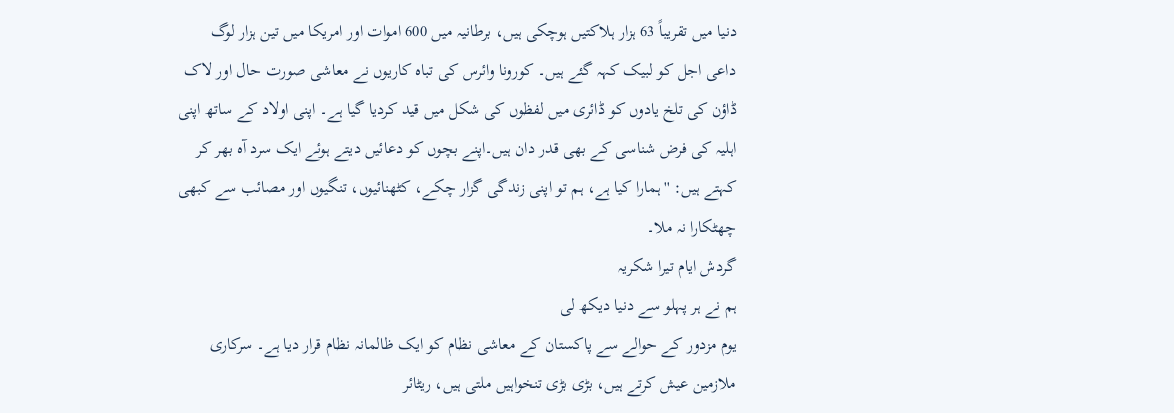دنیا میں تقریباً 63 ہزار ہلاکتیں ہوچکی ہیں، برطانیہ میں 600 اموات اور امریکا میں تین ہزار لوگ داعی اجل کو لبیک کہہ گئے ہیں۔ کورونا وائرس کی تباہ کاریوں نے معاشی صورت حال اور لاک ڈاؤن کی تلخ یادوں کو ڈائری میں لفظوں کی شکل میں قید کردیا گیا ہے۔ اپنی اولاد کے ساتھ اپنی اہلیہ کی فرض شناسی کے بھی قدر دان ہیں۔اپنے بچوں کو دعائیں دیتے ہوئے ایک سرد آہ بھر کر کہتے ہیں: ''ہمارا کیا ہے، ہم تو اپنی زندگی گزار چکے، کٹھنائیوں، تنگیوں اور مصائب سے کبھی چھٹکارا نہ ملا۔
گردش ایام تیرا شکریہ
ہم نے ہر پہلو سے دنیا دیکھ لی
یوم مزدور کے حوالے سے پاکستان کے معاشی نظام کو ایک ظالمانہ نظام قرار دیا ہے۔ سرکاری ملازمین عیش کرتے ہیں، بڑی بڑی تنخواہیں ملتی ہیں، ریٹائر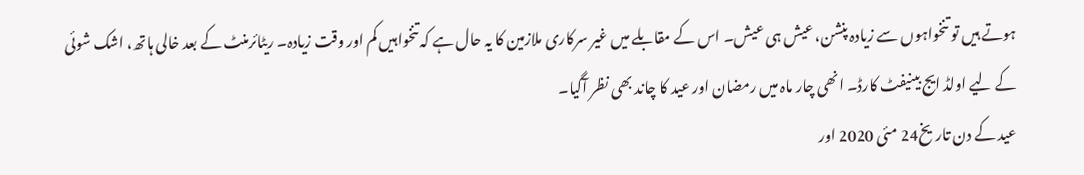ہوتے ہیں تو تنخواہوں سے زیادہ پنشن، عیش ہی عیش۔ اس کے مقابلے میں غیر سرکاری ملازمین کا یہ حال ہے کہ تنخواہیں کم اور وقت زیادہ۔ ریٹائرمنٹ کے بعد خالی ہاتھ، اشک شوئی کے لیے اولڈ ایج بینیفٹ کارڈ۔ انھی چار ماہ میں رمضان اور عید کا چاند بھی نظر آگیا۔
عید کے دن تاریخ24 مئی 2020 اور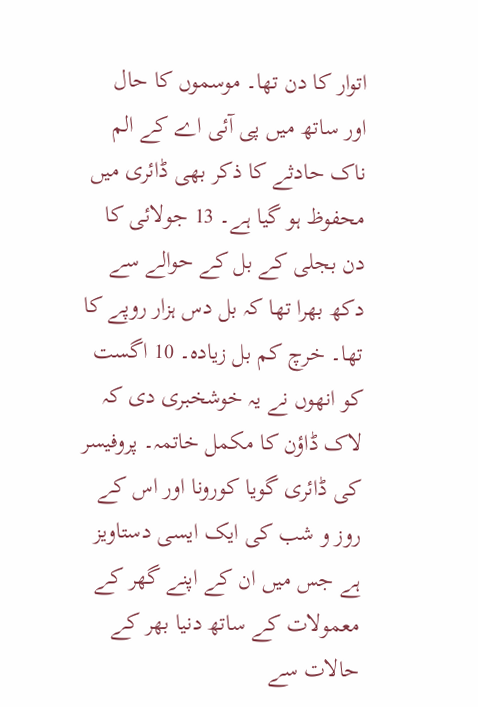اتوار کا دن تھا۔ موسموں کا حال اور ساتھ میں پی آئی اے کے الم ناک حادثے کا ذکر بھی ڈائری میں محفوظ ہو گیا ہے۔ 13 جولائی کا دن بجلی کے بل کے حوالے سے دکھ بھرا تھا کہ بل دس ہزار روپے کا تھا۔ خرچ کم بل زیادہ۔ 10 اگست کو انھوں نے یہ خوشخبری دی کہ لاک ڈاؤن کا مکمل خاتمہ۔ پروفیسر کی ڈائری گویا کورونا اور اس کے روز و شب کی ایک ایسی دستاویز ہے جس میں ان کے اپنے گھر کے معمولات کے ساتھ دنیا بھر کے حالات سے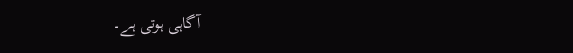آگاہی ہوتی ہے۔